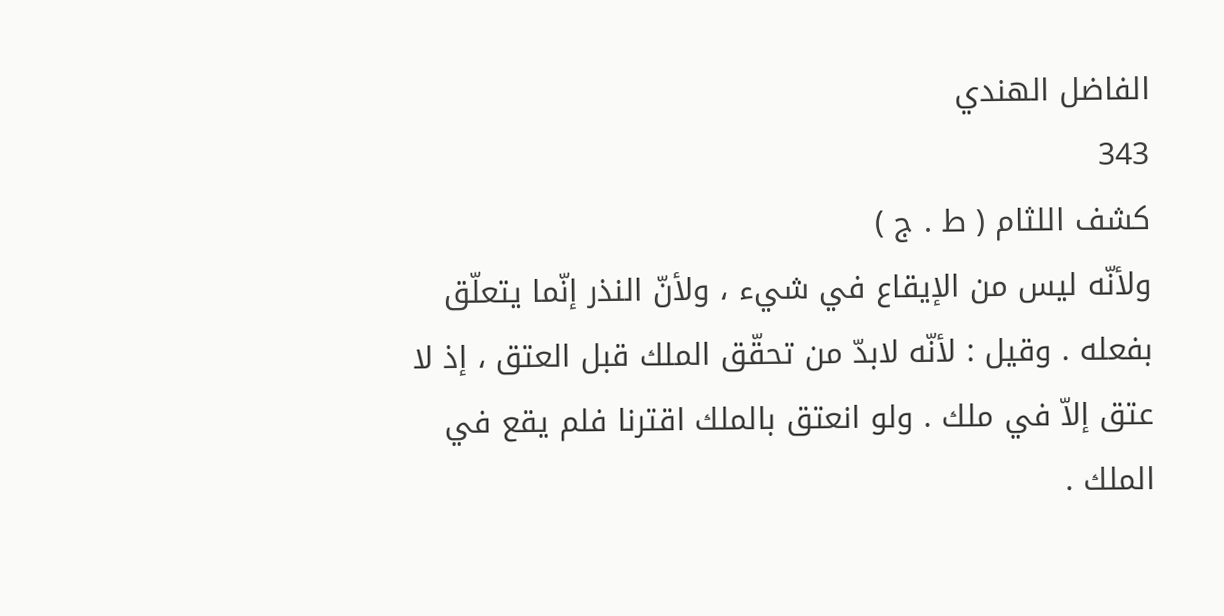الفاضل الهندي
343
كشف اللثام ( ط . ج )
ولأنّه ليس من الإيقاع في شيء ، ولأنّ النذر إنّما يتعلّق بفعله . وقيل : لأنّه لابدّ من تحقّق الملك قبل العتق ، إذ لا عتق إلاّ في ملك . ولو انعتق بالملك اقترنا فلم يقع في الملك .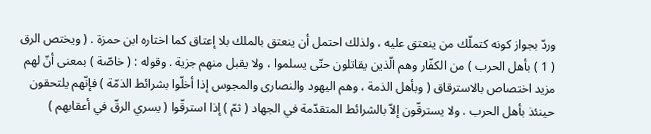وردّ بجواز كونه كتملّك من ينعتق عليه ، ولذلك احتمل أن ينعتق بالملك بلا إعتاق كما اختاره ابن حمزة . ( ويختص الرق ( 1 ) بأهل الحرب ) من الكفّار وهم الّذين يقاتلون حتّى يسلموا ، ولا يقبل منهم جزية . وقوله : ( خاصّة ) بمعنى أنّ لهم مزيد اختصاص بالاسترقاق ( وبأهل الذمة ، وهم اليهود والنصارى والمجوس إذا أخلّوا بشرائط الذمّة ) فإنّهم يلتحقون حينئذ بأهل الحرب . ولا يسترقّون إلاّ بالشرائط المتقدّمة في الجهاد ( ثمّ ) إذا استرقّوا ( يسري الرقّ في أعقابهم )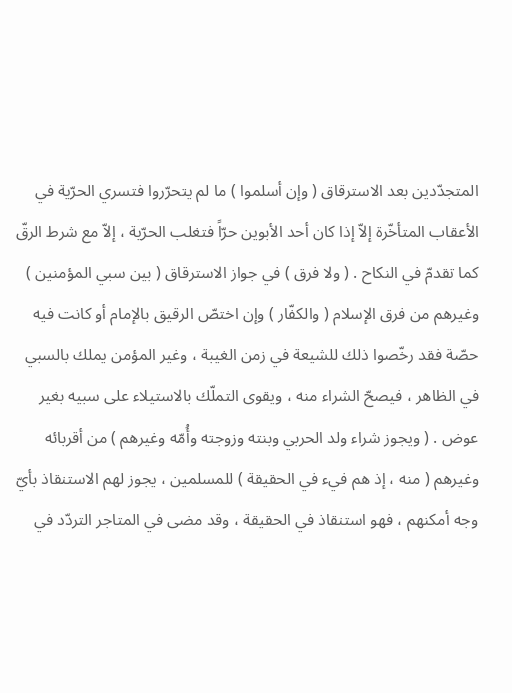المتجدّدين بعد الاسترقاق ( وإن أسلموا ) ما لم يتحرّروا فتسري الحرّية في الأعقاب المتأخّرة إلاّ إذا كان أحد الأبوين حرّاً فتغلب الحرّية ، إلاّ مع شرط الرقّ كما تقدمّ في النكاح . ( ولا فرق ) في جواز الاسترقاق ( بين سبي المؤمنين ) وغيرهم من فرق الإسلام ( والكفّار ) وإن اختصّ الرقيق بالإمام أو كانت فيه حصّة فقد رخّصوا ذلك للشيعة في زمن الغيبة ، وغير المؤمن يملك بالسبي في الظاهر ، فيصحّ الشراء منه ، ويقوى التملّك بالاستيلاء على سبيه بغير عوض . ( ويجوز شراء ولد الحربي وبنته وزوجته وأُمّه وغيرهم ) من أقربائه وغيرهم ( منه ، إذ هم فيء في الحقيقة ) للمسلمين ، يجوز لهم الاستنقاذ بأيّ وجه أمكنهم ، فهو استنقاذ في الحقيقة ، وقد مضى في المتاجر التردّد في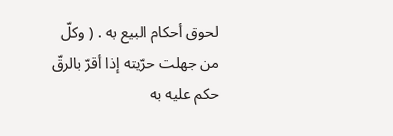لحوق أحكام البيع به . ( وكلّ من جهلت حرّيته إذا أقرّ بالرقّ حكم عليه به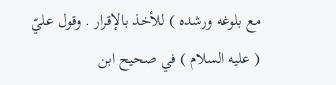مع بلوغه ورشده ) للأخذ بالإقرار . وقول عليّ ( عليه السلام ) في صحيح ابن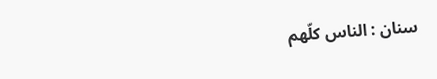سنان : الناس كلّهم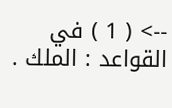--> ( 1 ) في القواعد : الملك .